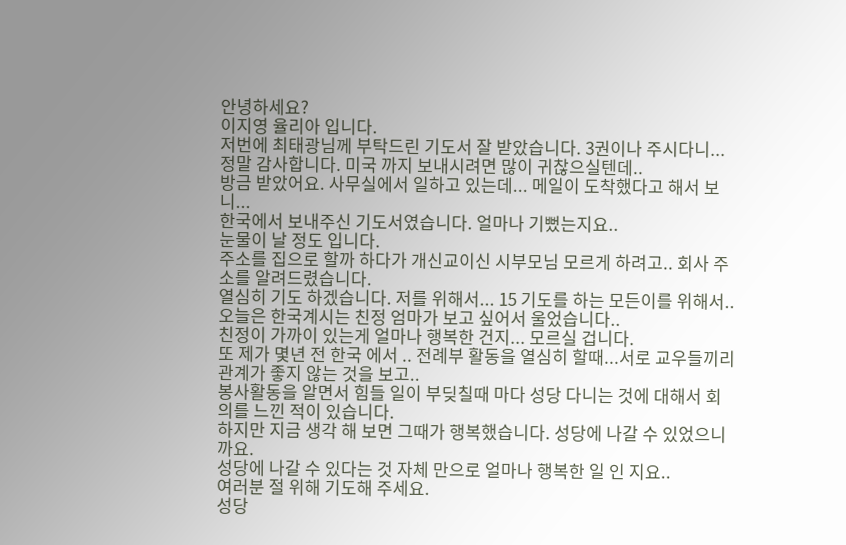안녕하세요?
이지영 율리아 입니다.
저번에 최태광님께 부탁드린 기도서 잘 받았습니다. 3권이나 주시다니...
정말 감사합니다. 미국 까지 보내시려면 많이 귀찮으실텐데..
방금 받았어요. 사무실에서 일하고 있는데... 메일이 도착했다고 해서 보니...
한국에서 보내주신 기도서였습니다. 얼마나 기뻤는지요..
눈물이 날 정도 입니다.
주소를 집으로 할까 하다가 개신교이신 시부모님 모르게 하려고.. 회사 주소를 알려드렸습니다.
열심히 기도 하겠습니다. 저를 위해서... 15 기도를 하는 모든이를 위해서..
오늘은 한국계시는 친정 엄마가 보고 싶어서 울었습니다..
친정이 가까이 있는게 얼마나 행복한 건지... 모르실 겁니다.
또 제가 몇년 전 한국 에서 .. 전례부 활동을 열심히 할때...서로 교우들끼리 관계가 좋지 않는 것을 보고..
봉사활동을 알면서 힘들 일이 부딪칠때 마다 성당 다니는 것에 대해서 회의를 느낀 적이 있습니다.
하지만 지금 생각 해 보면 그때가 행복했습니다. 성당에 나갈 수 있었으니까요.
성당에 나갈 수 있다는 것 자체 만으로 얼마나 행복한 일 인 지요..
여러분 절 위해 기도해 주세요.
성당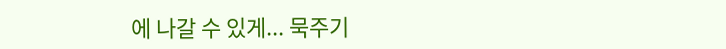에 나갈 수 있게... 묵주기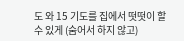도 와 15 기도를 집에서 떳떳이 할 수 있게 (숨어서 하지 않고)